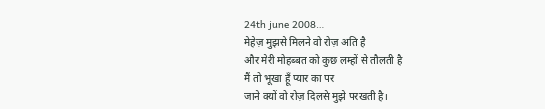24th june 2008…
मेहेज़ मुझसे मिलने वो रोज़ अति है
और मेरी मोहब्बत को कुछ लम्हों से तौलती है
मैं तो भूखा हूँ प्यार का पर
जाने क्यों वो रोज़ दिलसे मुझे परखती है।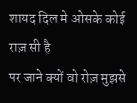शायद दिल मे ओसके कोई राज़ सी है
पर जाने क्यों वो रोज़ मुझसे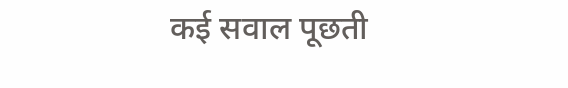कई सवाल पूछती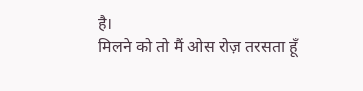है।
मिलने को तो मैं ओस रोज़ तरसता हूँ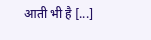आती भी है [...]